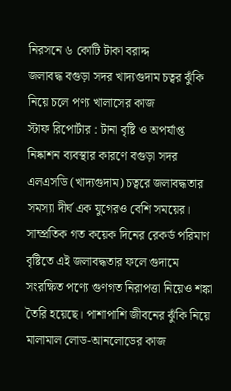নিরসনে ৬ কোটি টাকা বরাদ্দ
জলাবদ্ধ বগুড়া সদর খাদ্যগুদাম চত্বর ঝুঁকি নিয়ে চলে পণ্য খালাসের কাজ
স্টাফ রিপোর্টার : টানা বৃষ্টি ও অপর্যাপ্ত নিষ্কাশন ব্যবস্থার কারণে বগুড়া সদর এলএসডি (খাদ্যগুদাম) চত্বরে জলাবদ্ধতার সমস্যা দীর্ঘ এক যুগেরও বেশি সময়ের। সাম্প্রতিক গত কয়েক দিনের রেকর্ড পরিমাণ বৃষ্টিতে এই জলাবদ্ধতার ফলে গুদামে সংরক্ষিত পণ্যে গুণগত নিরাপত্তা নিয়েও শঙ্কা তৈরি হয়েছে। পাশাপাশি জীবনের ঝুঁকি নিয়ে মালামাল লোড-আনলোডের কাজ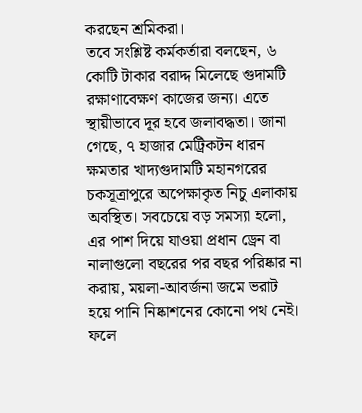করছেন শ্রমিকরা।
তবে সংশ্লিষ্ট কর্মকর্তারা বলছেন, ৬ কোটি টাকার বরাদ্দ মিলেছে গুদামটি রক্ষাণাবেক্ষণ কাজের জন্য। এতে স্থায়ীভাবে দূর হবে জলাবদ্ধতা। জানা গেছে, ৭ হাজার মেট্রিকটন ধারন ক্ষমতার খাদ্যগুদামটি মহানগরের চকসূত্রাপুরে অপেক্ষাকৃত নিচু এলাকায় অবস্থিত। সবচেয়ে বড় সমস্যা হলো, এর পাশ দিয়ে যাওয়া প্রধান ড্রেন বা নালাগুলো বছরের পর বছর পরিষ্কার না করায়, ময়লা-আবর্জনা জমে ভরাট হয়ে পানি নিষ্কাশনের কোনো পথ নেই।
ফলে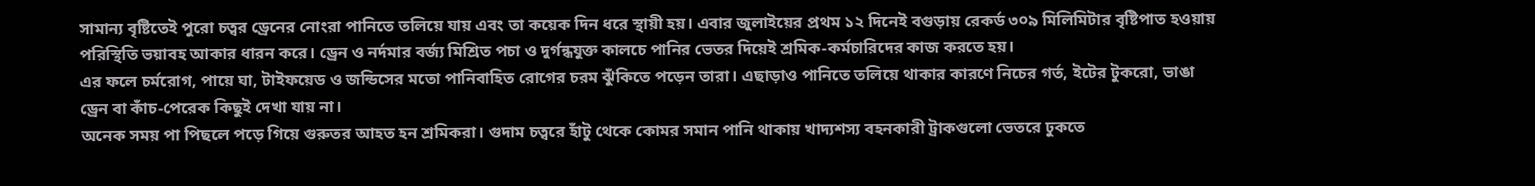সামান্য বৃষ্টিতেই পুরো চত্বর ড্রেনের নোংরা পানিতে তলিয়ে যায় এবং তা কয়েক দিন ধরে স্থায়ী হয়। এবার জুলাইয়ের প্রথম ১২ দিনেই বগুড়ায় রেকর্ড ৩০৯ মিলিমিটার বৃষ্টিপাত হওয়ায় পরিস্থিতি ভয়াবহ আকার ধারন করে। ড্রেন ও নর্দমার বর্জ্য মিশ্রিত পচা ও দুর্গন্ধযুক্ত কালচে পানির ভেতর দিয়েই শ্রমিক-কর্মচারিদের কাজ করতে হয়।
এর ফলে চর্মরোগ, পায়ে ঘা, টাইফয়েড ও জন্ডিসের মতো পানিবাহিত রোগের চরম ঝুঁকিতে পড়েন তারা। এছাড়াও পানিতে তলিয়ে থাকার কারণে নিচের গর্ত, ইটের টুকরো, ভাঙা ড্রেন বা কাঁচ-পেরেক কিছুই দেখা যায় না।
অনেক সময় পা পিছলে পড়ে গিয়ে গুরুতর আহত হন শ্রমিকরা। গুদাম চত্বরে হাঁটু থেকে কোমর সমান পানি থাকায় খাদ্যশস্য বহনকারী ট্রাকগুলো ভেতরে ঢুকতে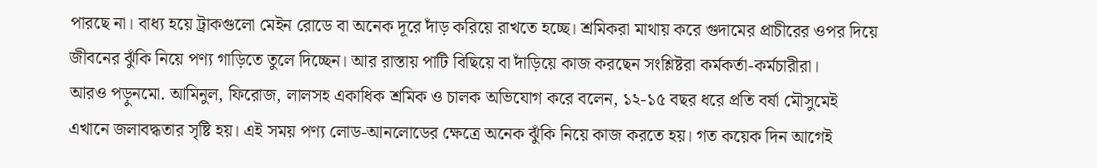পারছে না। বাধ্য হয়ে ট্রাকগুলো মেইন রোডে বা অনেক দূরে দাঁড় করিয়ে রাখতে হচ্ছে। শ্রমিকরা মাথায় করে গুদামের প্রাচীরের ওপর দিয়ে জীবনের ঝুঁকি নিয়ে পণ্য গাড়িতে তুলে দিচ্ছেন। আর রাস্তায় পাটি বিছিয়ে বা দাঁড়িয়ে কাজ করছেন সংশ্লিষ্টরা কর্মকর্তা-কর্মচারীরা।
আরও পড়ুনমো. আমিনুল, ফিরোজ, লালসহ একাধিক শ্রমিক ও চালক অভিযোগ করে বলেন, ১২-১৫ বছর ধরে প্রতি বর্ষা মৌসুমেই এখানে জলাবদ্ধতার সৃষ্টি হয়। এই সময় পণ্য লোড-আনলোডের ক্ষেত্রে অনেক ঝুঁকি নিয়ে কাজ করতে হয়। গত কয়েক দিন আগেই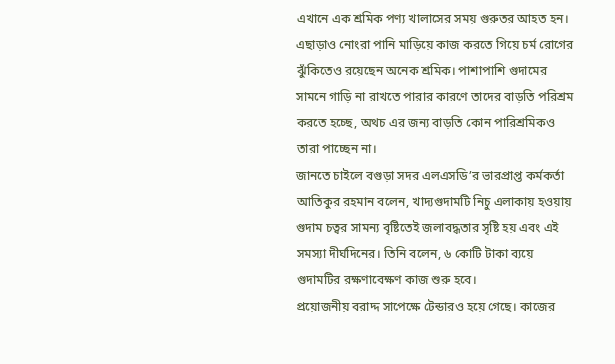এখানে এক শ্রমিক পণ্য খালাসের সময় গুরুতর আহত হন।
এছাড়াও নোংরা পানি মাড়িয়ে কাজ করতে গিয়ে চর্ম রোগের ঝুঁকিতেও রয়েছেন অনেক শ্রমিক। পাশাপাশি গুদামের সামনে গাড়ি না রাখতে পারার কারণে তাদের বাড়তি পরিশ্রম করতে হচ্ছে, অথচ এর জন্য বাড়তি কোন পারিশ্রমিকও তারা পাচ্ছেন না।
জানতে চাইলে বগুড়া সদর এলএসডি’র ভারপ্রাপ্ত কর্মকর্তা আতিকুর রহমান বলেন, খাদ্যগুদামটি নিচু এলাকায় হওয়ায় গুদাম চত্বর সামন্য বৃষ্টিতেই জলাবদ্ধতার সৃষ্টি হয় এবং এই সমস্যা দীর্ঘদিনের। তিনি বলেন, ৬ কোটি টাকা ব্যয়ে গুদামটির রক্ষণাবেক্ষণ কাজ শুরু হবে।
প্রয়োজনীয় বরাদ্দ সাপেক্ষে টেন্ডারও হয়ে গেছে। কাজের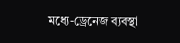মধ্যে-ড্রেনেজ ব্যবস্থা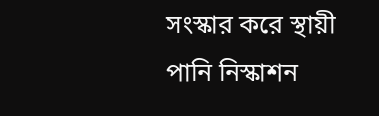সংস্কার করে স্থায়ী পানি নিস্কাশন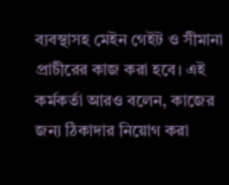ব্যবস্থাসহ মেইন গেইট ও সীমানা প্রাচীরের কাজ করা হবে। এই কর্মকর্তা আরও বলেন, কাজের জন্য ঠিকাদার নিয়োগ করা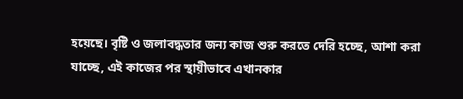হয়েছে। বৃষ্টি ও জলাবদ্ধতার জন্য কাজ শুরু করতে দেরি হচ্ছে, আশা করা যাচ্ছে, এই কাজের পর স্থায়ীভাবে এখানকার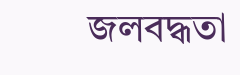জলবদ্ধতা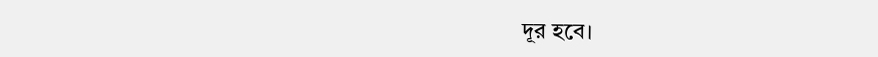দূর হবে।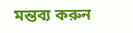মন্তব্য করুন